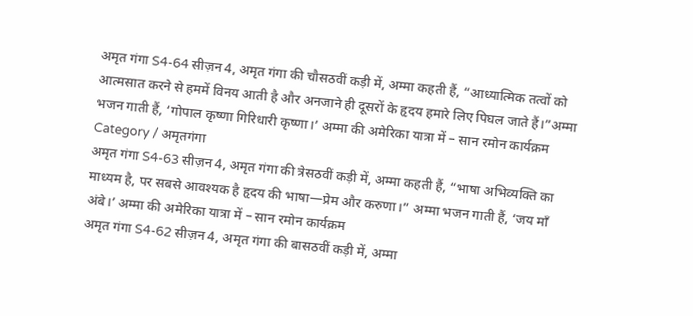अमृत गंगा S4-64 सीज़न 4, अमृत गंगा की चौसठवीं कड़ी में, अम्मा कहती हैं, “आध्यात्मिक तत्वों को आत्मसात करने से हममें विनय आती है और अनजाने ही दूसरों के हृदय हमारे लिए पिघल जाते हैं।”अम्मा भजन गाती हैं, ‘गोपाल कृष्णा गिरिधारी कृष्णा।’ अम्मा की अमेरिका यात्रा में – सान रमोन कार्यक्रम
Category / अमृतगंगा
अमृत गंगा S4-63 सीज़न 4, अमृत गंगा की त्रेसठवीं कड़ी में, अम्मा कहती हैं, “भाषा अभिव्यक्ति का माध्यम है, पर सबसे आवश्यक है हृदय की भाषा—प्रेम और करुणा।” अम्मा भजन गाती हैं, ‘जय माँ अंबे।’ अम्मा की अमेरिका यात्रा में – सान रमोन कार्यक्रम
अमृत गंगा S4-62 सीज़न 4, अमृत गंगा की बासठवीं कड़ी में, अम्मा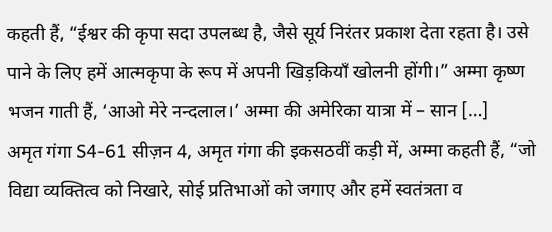कहती हैं, “ईश्वर की कृपा सदा उपलब्ध है, जैसे सूर्य निरंतर प्रकाश देता रहता है। उसे पाने के लिए हमें आत्मकृपा के रूप में अपनी खिड़कियाँ खोलनी होंगी।” अम्मा कृष्ण भजन गाती हैं, ‘आओ मेरे नन्दलाल।’ अम्मा की अमेरिका यात्रा में – सान […]
अमृत गंगा S4-61 सीज़न 4, अमृत गंगा की इकसठवीं कड़ी में, अम्मा कहती हैं, “जो विद्या व्यक्तित्व को निखारे, सोई प्रतिभाओं को जगाए और हमें स्वतंत्रता व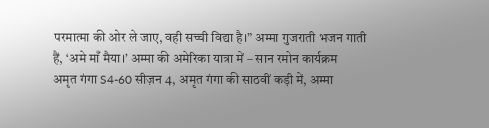परमात्मा की ओर ले जाए, वही सच्ची विद्या है।” अम्मा गुजराती भजन गाती हैं, ‘अमे माँ मैया।’ अम्मा की अमेरिका यात्रा में – सान रमोन कार्यक्रम
अमृत गंगा S4-60 सीज़न 4, अमृत गंगा की साठवीं कड़ी में, अम्मा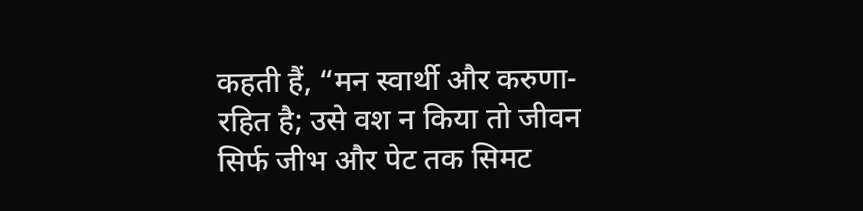कहती हैं, “मन स्वार्थी और करुणा-रहित है; उसे वश न किया तो जीवन सिर्फ जीभ और पेट तक सिमट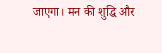जाएगा। मन की शुद्धि और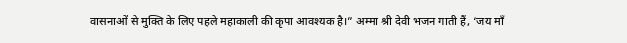वासनाओं से मुक्ति के लिए पहले महाकाली की कृपा आवश्यक है।” अम्मा श्री देवी भजन गाती हैं, ‘जय माँ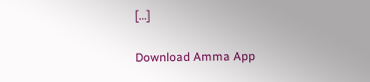[…]

Download Amma App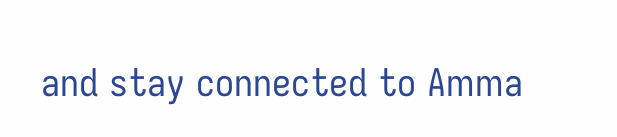and stay connected to Amma